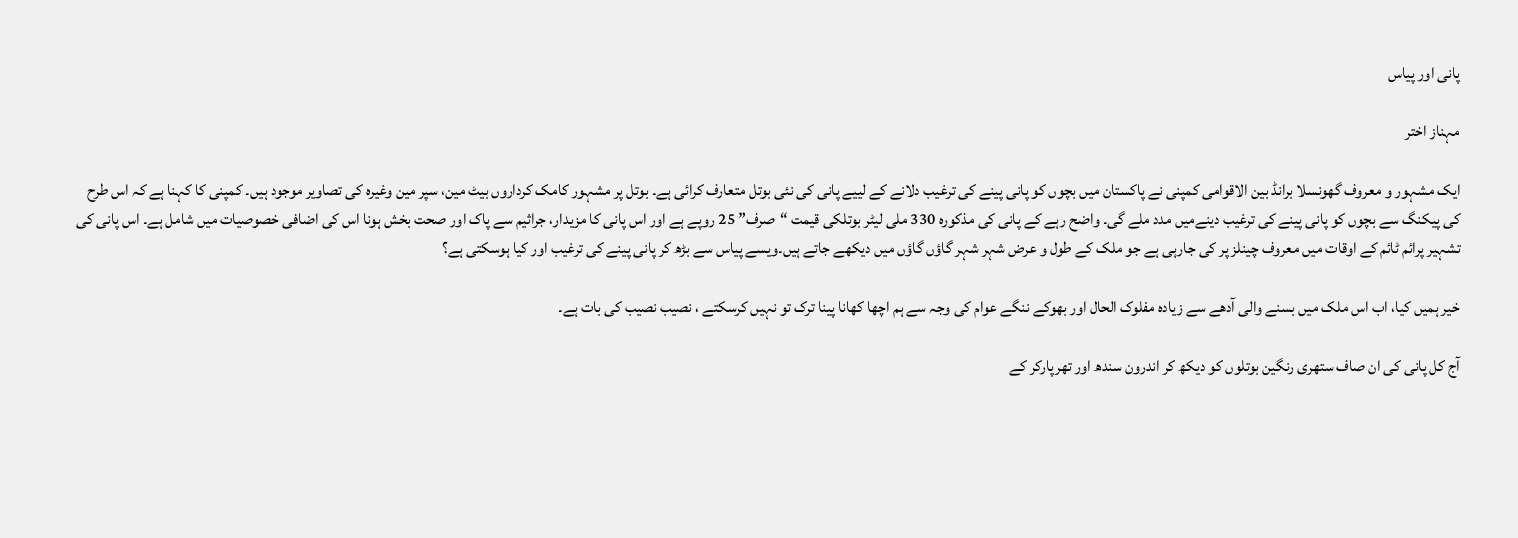پانی اور پیاس

مہناز اختر

ایک مشہور و معروف گھونسلا برانڈ بین الاقوامی کمپنی نے پاکستان میں بچوں کو پانی پینے کی ترغیب دلانے کے لییے پانی کی نئی بوتل متعارف کرائی ہے۔ بوتل پر مشہور کامک کرداروں بیٹ مین، سپر مین وغیرہ کی تصاویر موجود ہیں۔ کمپنی کا کہنا ہے کہ اس طرح کی پیکنگ سے بچوں کو پانی پینے کی ترغیب دینےمیں مدد ملے گی۔ واضح رہے کے پانی کی مذکورہ 330 ملی لیٹر بوتلکی قیمت “صرف” 25 روپے ہے اور اس پانی کا مزیدار، جراثیم سے پاک اور صحت بخش ہونا اس کی اضافی خصوصیات میں شامل ہے۔ اس پانی کی تشہیر پرائم ٹائم کے اوقات میں معروف چینلز پر کی جارہی ہے جو ملک کے طول و عرض شہر شہر گاؤں گاؤں میں دیکھے جاتے ہیں۔ویسے پیاس سے بڑھ کر پانی پینے کی ترغیب اور کیا ہوسکتی ہے؟

خیر ہمیں کیا، اب اس ملک میں بسنے والی آدھے سے زیادہ مفلوک الحال اور بھوکے ننگے عوام کی وجہ سے ہم اچھا کھانا پینا ترک تو نہیں کرسکتے ، نصیب نصیب کی بات ہے۔

آج کل پانی کی ان صاف ستھری رنگین بوتلوں کو دیکھ کر اندرون سندھ اور تھرپارکر کے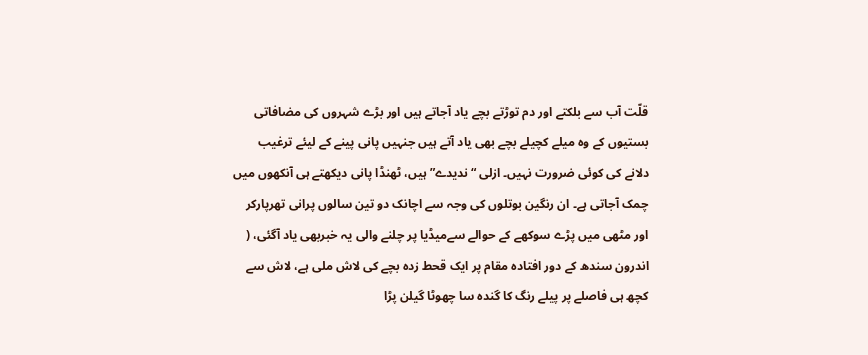قلّت آب سے بلکتے اور دم توڑتے بچے یاد آجاتے ہیں اور بڑے شہروں کی مضافاتی بستیوں کے وہ میلے کچیلے بچے بھی یاد آتے ہیں جنہیں پانی پینے کے لیئے ترغیب دلانے کی کوئی ضرورت نہیں۔ ازلی “ندیدے” ہیں، ٹھنڈا پانی دیکھتے ہی آنکھوں میں چمک آجاتی ہے۔ ان رنگین بوتلوں کی وجہ سے اچانک دو تین سالوں پرانی تھرپارکر اور مٹھی میں پڑے سوکھے کے حوالے سےمیڈیا پر چلنے والی یہ خبربھی یاد آگئی، ( اندرون سندھ کے دور افتادہ مقام پر ایک قحط زدہ بچے کی لاش ملی ہے، لاش سے کچھ ہی فاصلے پر پیلے رنگ کا گندہ سا چھوٹا گیلن پڑا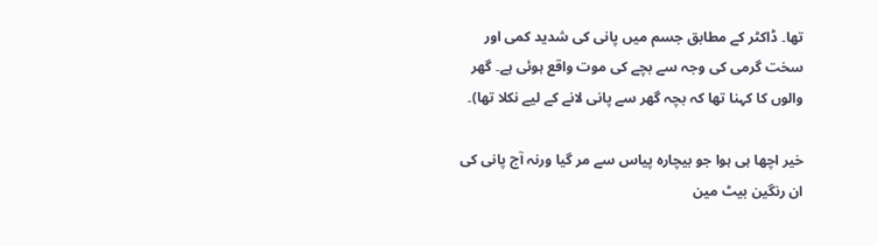تھا۔ ڈاکٹر کے مطابق جسم میں پانی کی شدید کمی اور سخت گرمی کی وجہ سے بچے کی موت واقع ہوئی ہے۔ گھر والوں کا کہنا تھا کہ بچہ گھر سے پانی لانے کے لیے نکلا تھا)۔

خیر اچھا ہی ہوا جو بیچارہ پیاس سے مر گیا ورنہ آج پانی کی ان رنگین بیٹ مین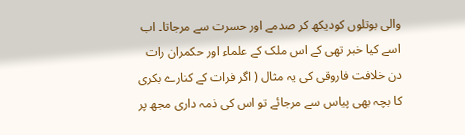والی بوتلوں کودیکھ کر صدمے اور حسرت سے مرجاتا۔ اب اسے کیا خبر تھی کے اس ملک کے علماء اور حکمران رات دن خلافت فاروقی کی یہ مثال ( اگر فرات کے کنارے بکری کا بچہ بھی پیاس سے مرجائے تو اس کی ذمہ داری مجھ پر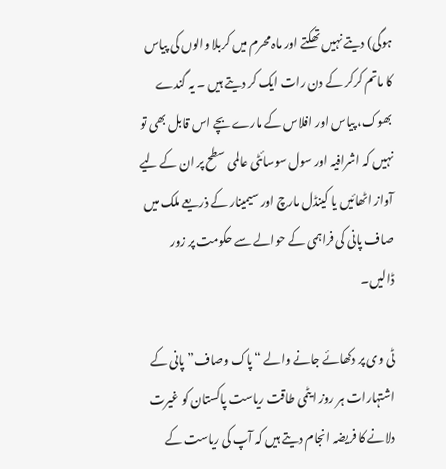ہوگی) دیتے نہیں تھکتے اور ماہ محرم میں کربلا والوں کی پیاس کا ماتم کرکر کے دن رات ایک کر دیتے ہیں ۔ یہ گندے بھوک، پیاس اور افلاس کے مارے بچے اس قابل بھی تو نہیں کہ اشرافیہ اور سول سوسائٹی عالمی سطح پر ان کے لیے آواز اٹھائیں یا کینڈل مارچ اور سیمینار کے ذریعے ملک میں صاف پانی کی فراہمی کے حوالے سے حکومت پر زور ڈالیں۔

ٹی وی پر دکھائے جانے والے “پاک وصاف” پانی کے اشتہارات ہر روز ایٹمی طاقت ریاست پاکستان کو غیرت دلانے کا فریضہ انجام دیتے ہیں کہ آپ کی ریاست کے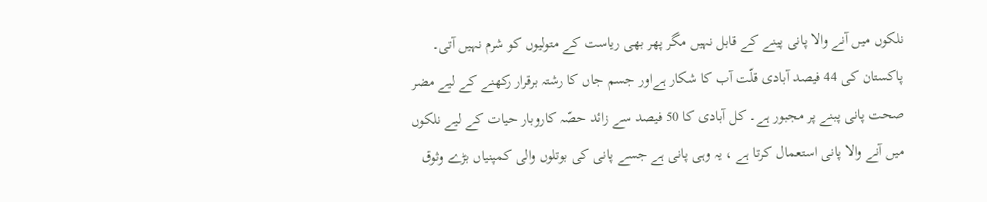نلکوں میں آنے والا پانی پینے کے قابل نہیں مگر پھر بھی ریاست کے متولیوں کو شرم نہیں آتی۔ پاکستان کی 44 فیصد آبادی قلّت آب کا شکار ہےاور جسم جاں کا رشتہ برقرار رکھنے کے لیے مضر صحت پانی پبنے پر مجبور ہے۔ کل آبادی کا 50 فیصد سے زائد حصّہ کاروبار حیات کے لیے نلکوں میں آنے والا پانی استعمال کرتا ہے ، یہ وہی پانی ہے جسے پانی کی بوتلوں والی کمپنیاں بڑے وثوق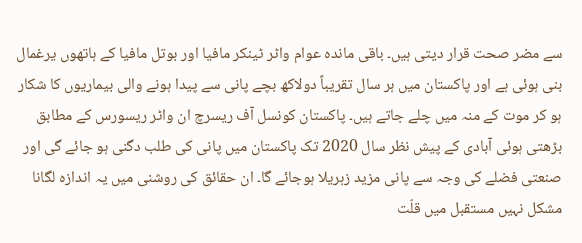سے مضر صحت قرار دیتی ہیں۔ باقی ماندہ عوام واٹر ٹینکر مافیا اور بوتل مافیا کے ہاتھوں یرغمال بنی ہوئی ہے اور پاکستان میں ہر سال تقریباً دولاکھ بچے پانی سے پیدا ہونے والی بیماریوں کا شکار ہو کر موت کے منہ میں چلے جاتے ہیں۔ پاکستان کونسل آف ریسرچ ان واٹر ریسورس کے مطابق بڑھتی ہوئی آبادی کے پیش نظر سال 2020 تک پاکستان میں پانی کی طلب دگنی ہو جائے گی اور صنعتی فضلے کی وجہ سے پانی مزید زہریلا ہوجائے گا۔ ان حقائق کی روشنی میں یہ اندازہ لگانا مشکل نہیں مستقبل میں قلّت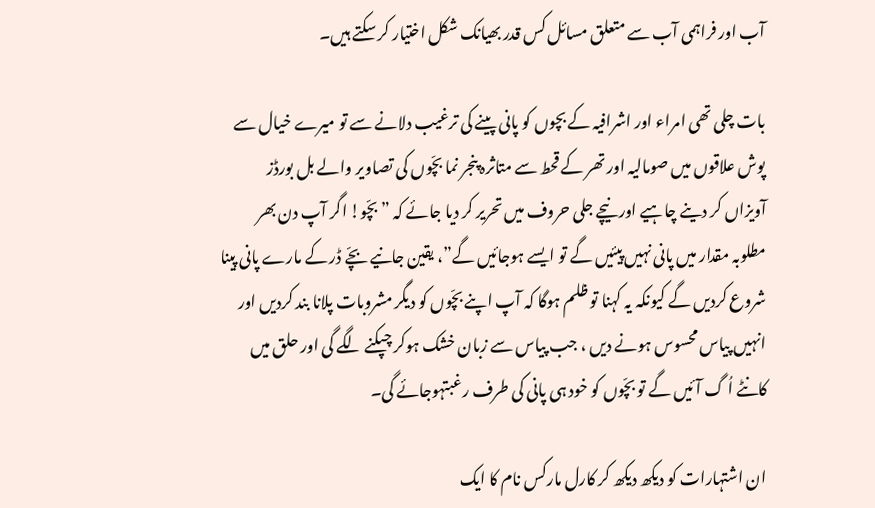آب اور فراہمی آب سے متعلق مسائل کس قدر بھیانک شکل اختیار کر سکتے ہیں۔

بات چلی تھی امراء اور اشرافیہ کے بچوں کو پانی پینے کی ترغیب دلانے سے تو میرے خیال سے پوش علاقوں میں صومالیہ اور تھر کے قحط سے متاثرہ پنجر نما بچّوں کی تصاویر والے بل بورڈز آویزاں کر دینے چاہیے اور نیچے جلی حروف میں تحریر کر دیا جائے کہ ” بچّو! اگر آپ دن بھر مطلوبہ مقدار میں پانی نہیں پیئیں گے تو ایسے ہوجائیں گے”، یقین جانیے بچّے ڈر کے مارے پانی پینا شروع کردیں گے کیونکہ یہ کہنا تو ظلم ہوگا کہ آپ اپنے بچّوں کو دیگر مشروبات پلانا بند کردیں اور انہیں پیاس محسوس ہونے دیں ، جب پیاس سے زبان خشک ہوکر چپکنے لگے گی اور حلق میں کانٹے اُ گ آئیں گے تو بچّوں کو خود ہی پانی کی طرف رغبتہوجائے گی۔

ان اشتہارات کو دیکھ دیکھ کر کارل مارکس نام کا ایک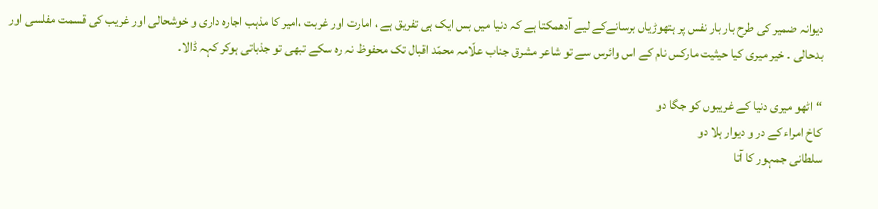دیوانہ ضمیر کی طرح بار بار نفس پر ہتھوڑیاں برسانےکے لیے آدھمکتا ہے کہ دنیا میں بس ایک ہی تفریق ہے ، امارت اور غربت ،امیر کا مذہب اجارہ داری و خوشحالی اور غریب کی قسمت مفلسی اور بدحالی ۔ خیر میری کیا حیثیت مارکس نام کے اس وائرس سے تو شاعر مشرق جناب علّامہ محمّد اقبال تک محفوظ نہ رہ سکے تبھی تو جذباتی ہوکر کہہ ڈالا۔

“اٹھو میری دنیا کے غریبوں کو جگا دو
کاخ امراء کے در و دیوار ہلا دو
سلطانی جمہور کا آتا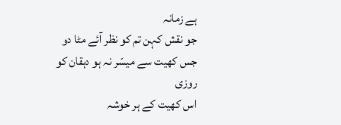ہے زمانہ
جو نقش کہن تم کو نظر آئے مٹا دو
جس کھیت سے میسّر نہ ہو دہقان کو روزی
اس کھیت کے ہر خوشہ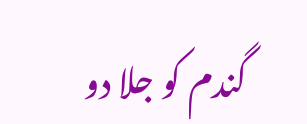گندم کو جلا دو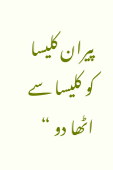پیران کلیسا کو کلیسا سے اٹھا دو “